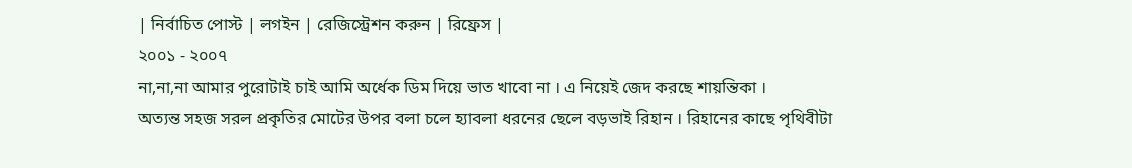| নির্বাচিত পোস্ট | লগইন | রেজিস্ট্রেশন করুন | রিফ্রেস |
২০০১ - ২০০৭
না,না,না আমার পুরোটাই চাই আমি অর্ধেক ডিম দিয়ে ভাত খাবো না । এ নিয়েই জেদ করছে শায়ন্তিকা ।
অত্যন্ত সহজ সরল প্রকৃতির মোটের উপর বলা চলে হ্যাবলা ধরনের ছেলে বড়ভাই রিহান । রিহানের কাছে পৃথিবীটা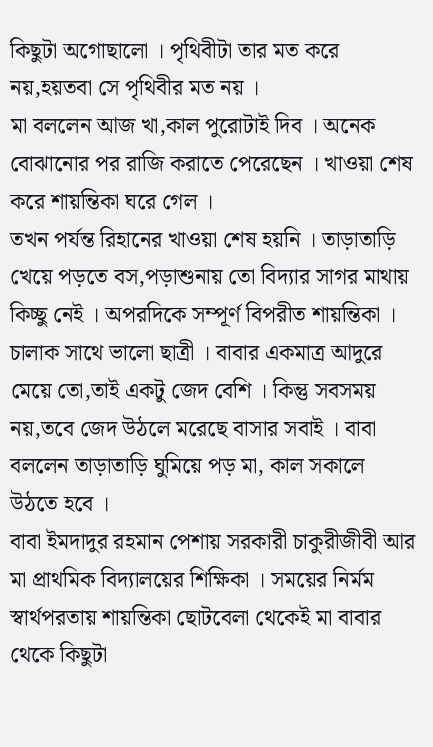কিছুটা অগোছালো । পৃথিবীটা তার মত করে নয়,হয়তবা সে পৃথিবীর মত নয় ।
মা বললেন আজ খা,কাল পুরোটাই দিব । অনেক বোঝানোর পর রাজি করাতে পেরেছেন । খাওয়া শেষ করে শায়ন্তিকা ঘরে গেল ।
তখন পর্যন্ত রিহানের খাওয়া শেষ হয়নি । তাড়াতাড়ি খেয়ে পড়তে বস,পড়াশুনায় তো বিদ্যার সাগর মাথায় কিচ্ছু নেই । অপরদিকে সম্পূর্ণ বিপরীত শায়ন্তিকা । চালাক সাথে ভালো ছাত্রী । বাবার একমাত্র আদুরে মেয়ে তো,তাই একটু জেদ বেশি । কিন্তু সবসময় নয়,তবে জেদ উঠলে মরেছে বাসার সবাই । বাবা বললেন তাড়াতাড়ি ঘুমিয়ে পড় মা, কাল সকালে উঠতে হবে ।
বাবা ইমদাদুর রহমান পেশায় সরকারী চাকুরীজীবী আর মা প্রাথমিক বিদ্যালয়ের শিক্ষিকা । সময়ের নির্মম স্বার্থপরতায় শায়ন্তিকা ছোটবেলা থেকেই মা বাবার থেকে কিছুটা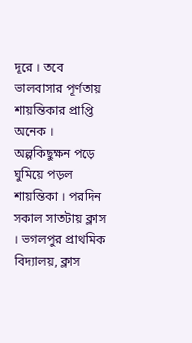দূরে । তবে ভালবাসার পূর্ণতায় শায়ন্তিকার প্রাপ্তি অনেক । অল্পকিছুক্ষন পড়ে ঘুমিয়ে পড়ল শায়ন্তিকা । পরদিন সকাল সাতটায় ক্লাস । ভগলপুর প্রাথমিক বিদ্যালয়, ক্লাস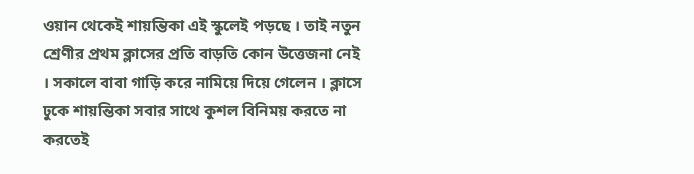ওয়ান থেকেই শায়ন্তিকা এই স্কুলেই পড়ছে । তাই নতুন শ্রেণীর প্রথম ক্লাসের প্রতি বাড়তি কোন উত্তেজনা নেই । সকালে বাবা গাড়ি করে নামিয়ে দিয়ে গেলেন । ক্লাসে ঢুকে শায়ন্তিকা সবার সাথে কুশল বিনিময় করতে না করতেই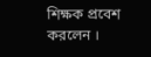শিক্ষক প্রবেশ করলেন ।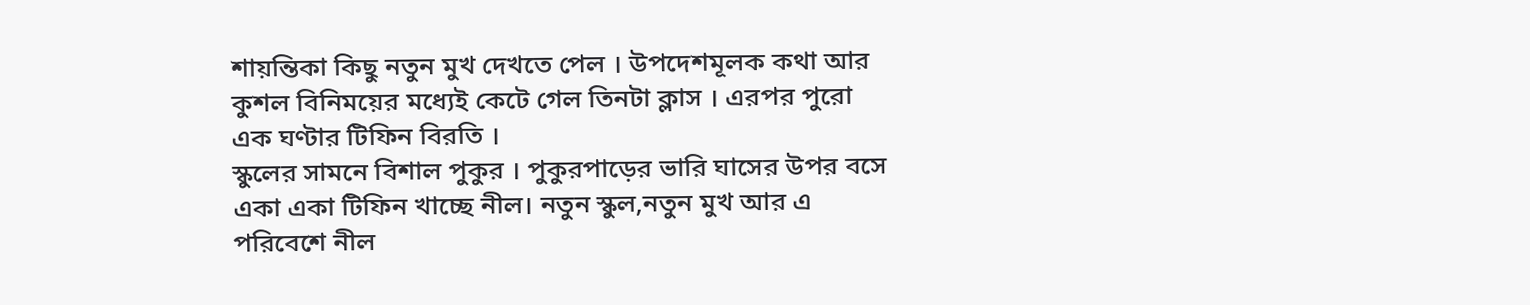শায়ন্তিকা কিছু নতুন মুখ দেখতে পেল । উপদেশমূলক কথা আর কুশল বিনিময়ের মধ্যেই কেটে গেল তিনটা ক্লাস । এরপর পুরো এক ঘণ্টার টিফিন বিরতি ।
স্কুলের সামনে বিশাল পুকুর । পুকুরপাড়ের ভারি ঘাসের উপর বসে একা একা টিফিন খাচ্ছে নীল। নতুন স্কুল,নতুন মুখ আর এ পরিবেশে নীল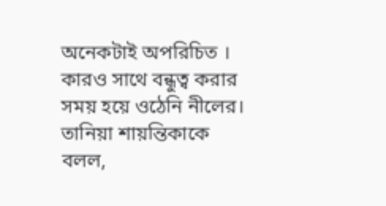অনেকটাই অপরিচিত । কারও সাথে বন্ধুত্ব করার সময় হয়ে ওঠেনি নীলের।
তানিয়া শায়ন্তিকাকে বলল,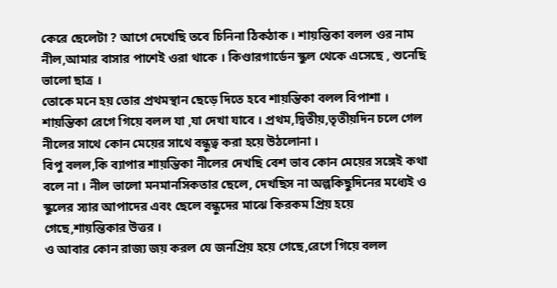কেরে ছেলেটা ? আগে দেখেছি তবে চিনিনা ঠিকঠাক । শায়ন্তিকা বলল ওর নাম নীল,আমার বাসার পাশেই ওরা থাকে । কিণ্ডারগার্ডেন স্কুল থেকে এসেছে , শুনেছি ভালো ছাত্র ।
তোকে মনে হয় তোর প্রথমস্থান ছেড়ে দিতে হবে শায়ন্তিকা বলল বিপাশা । শায়ন্তিকা রেগে গিয়ে বলল যা ,যা দেখা যাবে । প্রথম,দ্বিতীয়,তৃতীয়দিন চলে গেল নীলের সাথে কোন মেয়ের সাথে বন্ধুত্ব করা হয়ে উঠলোনা ।
বিপু বলল,কি ব্যাপার শায়ন্তিকা নীলের দেখছি বেশ ভাব কোন মেয়ের সঙ্গেই কথা বলে না । নীল ভালো মনমানসিকতার ছেলে, দেখছিস না অল্পকিছুদিনের মধ্যেই ও স্কুলের স্যার আপাদের এবং ছেলে বন্ধুদের মাঝে কিরকম প্রিয় হয়ে গেছে,শায়ন্তিকার উত্তর ।
ও আবার কোন রাজ্য জয় করল যে জনপ্রিয় হয়ে গেছে,রেগে গিয়ে বলল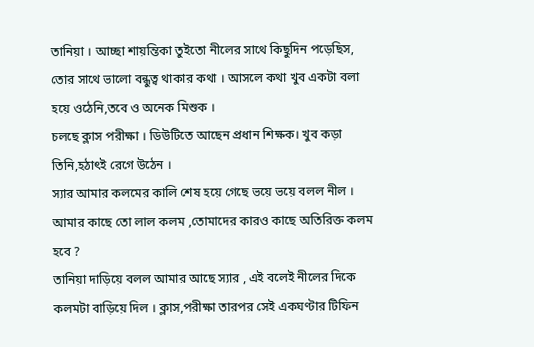তানিয়া । আচ্ছা শায়ন্তিকা তুইতো নীলের সাথে কিছুদিন পড়েছিস, তোর সাথে ভালো বন্ধুত্ব থাকার কথা । আসলে কথা খুব একটা বলা হয়ে ওঠেনি,তবে ও অনেক মিশুক ।
চলছে ক্লাস পরীক্ষা । ডিউটিতে আছেন প্রধান শিক্ষক। খুব কড়া তিনি,হঠাৎই রেগে উঠেন ।
স্যার আমার কলমের কালি শেষ হয়ে গেছে ভয়ে ভয়ে বলল নীল ।
আমার কাছে তো লাল কলম ,তোমাদের কারও কাছে অতিরিক্ত কলম হবে ?
তানিয়া দাড়িয়ে বলল আমার আছে স্যার , এই বলেই নীলের দিকে কলমটা বাড়িয়ে দিল । ক্লাস,পরীক্ষা তারপর সেই একঘণ্টার টিফিন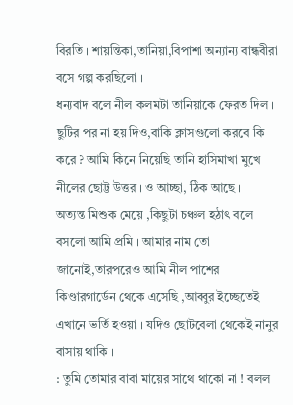বিরতি । শায়ন্তিকা,তানিয়া,বিপাশা অন্যান্য বান্ধবীরা বসে গল্প করছিলো ।
ধন্যবাদ বলে নীল কলমটা তানিয়াকে ফেরত দিল ।
ছুটির পর না হয় দিও,বাকি ক্লাসগুলো করবে কি করে ? আমি কিনে নিয়েছি তানি হাসিমাখা মুখে নীলের ছোট্ট উত্তর । ও আচ্ছা, ঠিক আছে ।
অত্যন্ত মিশুক মেয়ে ,কিছুটা চঞ্চল হঠাৎ বলে বসলো আমি প্রমি । আমার নাম তো জানোই,তারপরেও আমি নীল পাশের কিণ্ডারগার্ডেন থেকে এসেছি ,আব্বুর ইচ্ছেতেই এখানে ভর্তি হওয়া । যদিও ছোটবেলা থেকেই নানুর বাসায় থাকি ।
: তুমি তোমার বাবা মায়ের সাথে থাকো না ! বলল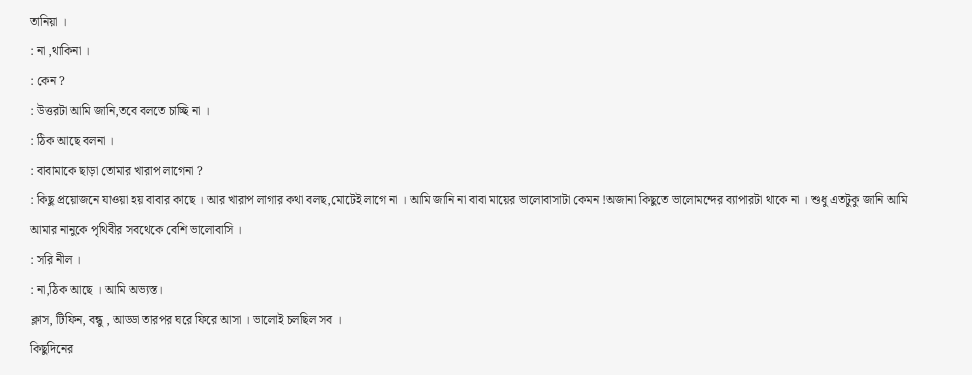তানিয়া ।
: না ,থাকিনা ।
: কেন ?
: উত্তরটা আমি জানি,তবে বলতে চাচ্ছি না ।
: ঠিক আছে বলনা ।
: বাবামাকে ছাড়া তোমার খারাপ লাগেনা ?
: কিছু প্রয়োজনে যাওয়া হয় বাবার কাছে । আর খারাপ লাগার কথা বলছ,মোটেই লাগে না । আমি জানি না বাবা মায়ের ভালোবাসাটা কেমন !অজানা কিছুতে ভালোমন্দের ব্যাপারটা থাকে না । শুধু এতটুকু জানি আমি আমার নানুকে পৃথিবীর সবথেকে বেশি ভালোবাসি ।
: সরি নীল ।
: না,ঠিক আছে । আমি অভ্যস্ত।
ক্লাস, টিফিন, বন্ধু , আড্ডা তারপর ঘরে ফিরে আসা । ভালোই চলছিল সব ।
কিছুদিনের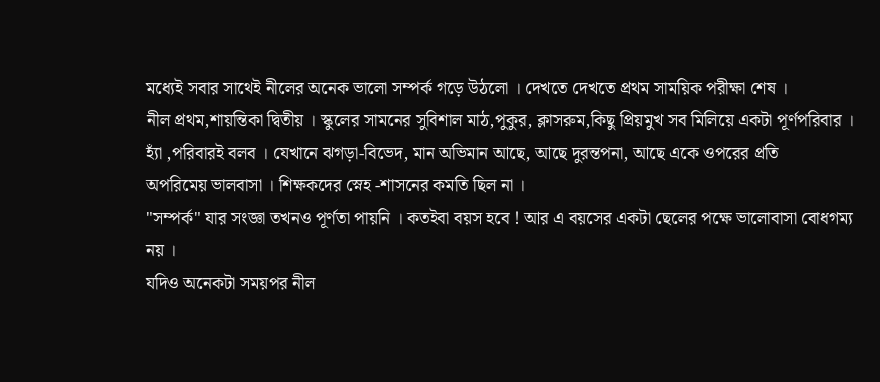মধ্যেই সবার সাথেই নীলের অনেক ভালো সম্পর্ক গড়ে উঠলো । দেখতে দেখতে প্রথম সাময়িক পরীক্ষা শেষ ।
নীল প্রথম,শায়ন্তিকা দ্বিতীয় । স্কুলের সামনের সুবিশাল মাঠ,পুকুর, ক্লাসরুম,কিছু প্রিয়মুখ সব মিলিয়ে একটা পূর্ণপরিবার ।
হ্যাঁ ,পরিবারই বলব । যেখানে ঝগড়া-বিভেদ, মান অভিমান আছে, আছে দুরন্তপনা, আছে একে ওপরের প্রতি
অপরিমেয় ভালবাসা । শিক্ষকদের স্নেহ -শাসনের কমতি ছিল না ।
"সম্পর্ক" যার সংজ্ঞা তখনও পূর্ণতা পায়নি । কতইবা বয়স হবে ! আর এ বয়সের একটা ছেলের পক্ষে ভালোবাসা বোধগম্য নয় ।
যদিও অনেকটা সময়পর নীল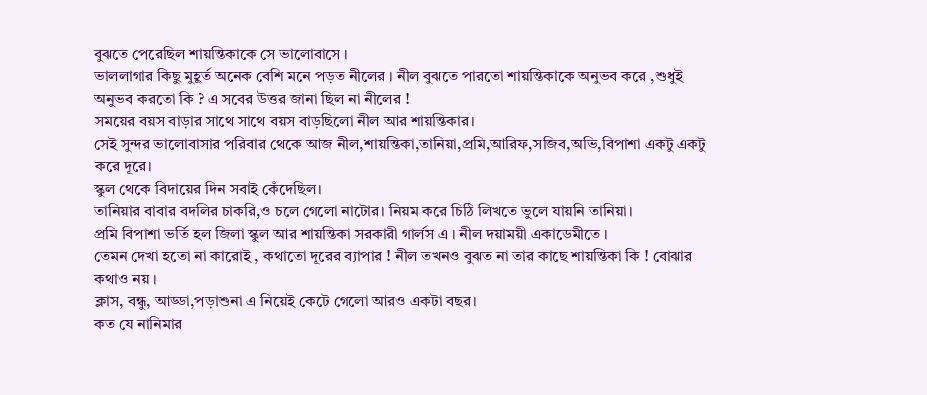বুঝতে পেরেছিল শায়ন্তিকাকে সে ভালোবাসে ।
ভাললাগার কিছু মুহূর্ত অনেক বেশি মনে পড়ত নীলের । নীল বুঝতে পারতো শায়ন্তিকাকে অনুভব করে ,শুধুই অনুভব করতো কি ? এ সবের উত্তর জানা ছিল না নীলের !
সময়ের বয়স বাড়ার সাথে সাথে বয়স বাড়ছিলো নীল আর শায়ন্তিকার।
সেই সুন্দর ভালোবাসার পরিবার থেকে আজ নীল,শায়ন্তিকা,তানিয়া,প্রমি,আরিফ,সজিব,অভি,বিপাশা একটু একটু করে দূরে।
স্কুল থেকে বিদায়ের দিন সবাই কেঁদেছিল।
তানিয়ার বাবার বদলির চাকরি,ও চলে গেলো নাটোর। নিয়ম করে চিঠি লিখতে ভুলে যায়নি তানিয়া।
প্রমি বিপাশা ভর্তি হল জিলা স্কুল আর শায়ন্তিকা সরকারী গার্লস এ । নীল দয়াময়ী একাডেমীতে ।
তেমন দেখা হতো না কারোই , কথাতো দূরের ব্যাপার ! নীল তখনও বুঝত না তার কাছে শায়ন্তিকা কি ! বোঝার কথাও নয় ।
ক্লাস, বন্ধু, আড্ডা,পড়াশুনা এ নিয়েই কেটে গেলো আরও একটা বছর।
কত যে নানিমার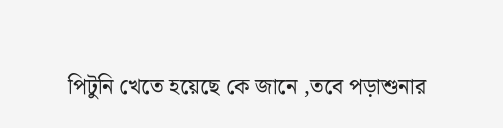পিটুনি খেতে হয়েছে কে জানে ,তবে পড়াশুনার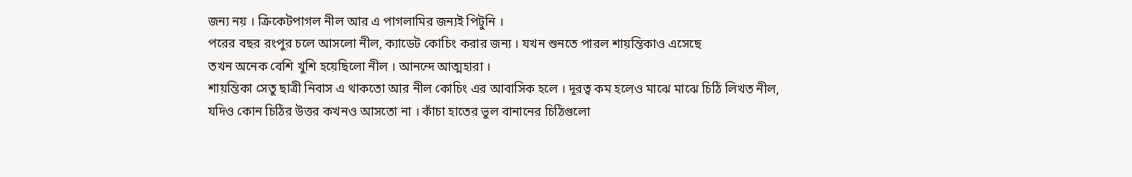জন্য নয় । ক্রিকেটপাগল নীল আর এ পাগলামির জন্যই পিটুনি ।
পরের বছর রংপুর চলে আসলো নীল, ক্যাডেট কোচিং করার জন্য । যখন শুনতে পারল শায়ন্তিকাও এসেছে
তখন অনেক বেশি খুশি হয়েছিলো নীল । আনন্দে আত্মহারা ।
শায়ন্তিকা সেতু ছাত্রী নিবাস এ থাকতো আর নীল কোচিং এর আবাসিক হলে । দূরত্ব কম হলেও মাঝে মাঝে চিঠি লিখত নীল,
যদিও কোন চিঠির উত্তর কখনও আসতো না । কাঁচা হাতের ভুল বানানের চিঠিগুলো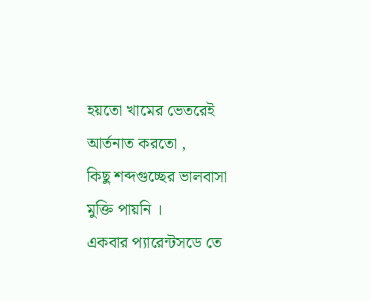হয়তো খামের ভেতরেই আর্তনাত করতো ,
কিছু শব্দগুচ্ছের ভালবাসা মুক্তি পায়নি ।
একবার প্যারেন্টসডে তে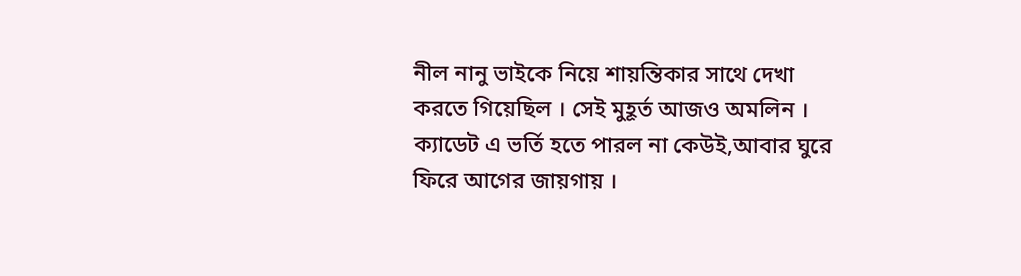নীল নানু ভাইকে নিয়ে শায়ন্তিকার সাথে দেখা করতে গিয়েছিল । সেই মুহূর্ত আজও অমলিন ।
ক্যাডেট এ ভর্তি হতে পারল না কেউই,আবার ঘুরে ফিরে আগের জায়গায় ।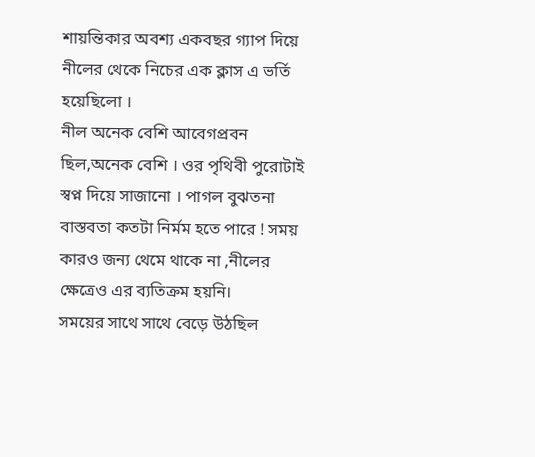শায়ন্তিকার অবশ্য একবছর গ্যাপ দিয়ে নীলের থেকে নিচের এক ক্লাস এ ভর্তি হয়েছিলো ।
নীল অনেক বেশি আবেগপ্রবন ছিল,অনেক বেশি । ওর পৃথিবী পুরোটাই স্বপ্ন দিয়ে সাজানো । পাগল বুঝতনা বাস্তবতা কতটা নির্মম হতে পারে ! সময় কারও জন্য থেমে থাকে না ,নীলের ক্ষেত্রেও এর ব্যতিক্রম হয়নি।
সময়ের সাথে সাথে বেড়ে উঠছিল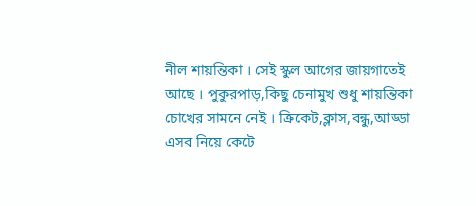নীল শায়ন্তিকা । সেই স্কুল আগের জায়গাতেই আছে । পুকুরপাড়,কিছু চেনামুখ শুধু শায়ন্তিকা চোখের সামনে নেই । ক্রিকেট,ক্লাস,বন্ধু,আড্ডা এসব নিয়ে কেটে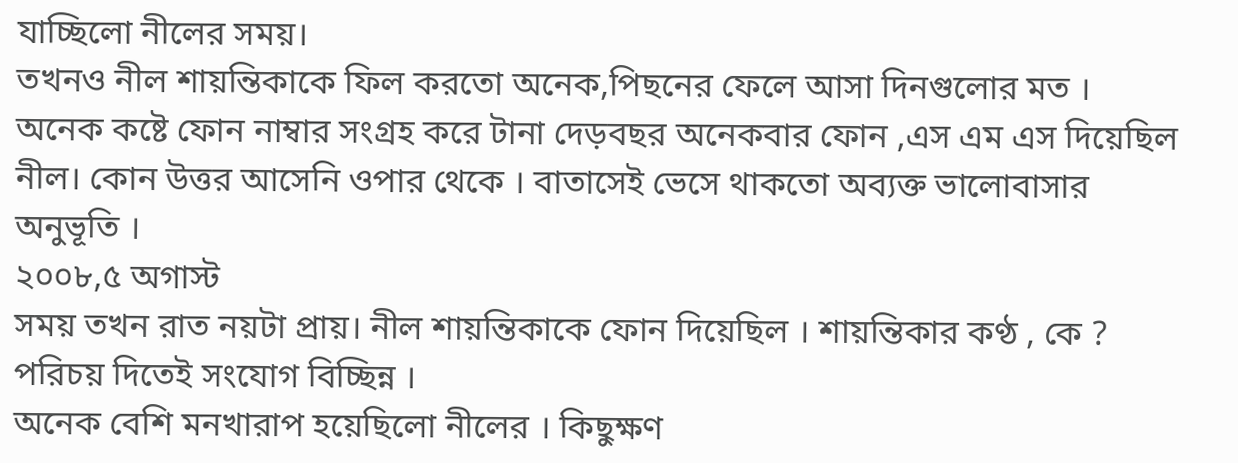যাচ্ছিলো নীলের সময়।
তখনও নীল শায়ন্তিকাকে ফিল করতো অনেক,পিছনের ফেলে আসা দিনগুলোর মত ।
অনেক কষ্টে ফোন নাম্বার সংগ্রহ করে টানা দেড়বছর অনেকবার ফোন ,এস এম এস দিয়েছিল নীল। কোন উত্তর আসেনি ওপার থেকে । বাতাসেই ভেসে থাকতো অব্যক্ত ভালোবাসার অনুভূতি ।
২০০৮,৫ অগাস্ট
সময় তখন রাত নয়টা প্রায়। নীল শায়ন্তিকাকে ফোন দিয়েছিল । শায়ন্তিকার কণ্ঠ , কে ? পরিচয় দিতেই সংযোগ বিচ্ছিন্ন ।
অনেক বেশি মনখারাপ হয়েছিলো নীলের । কিছুক্ষণ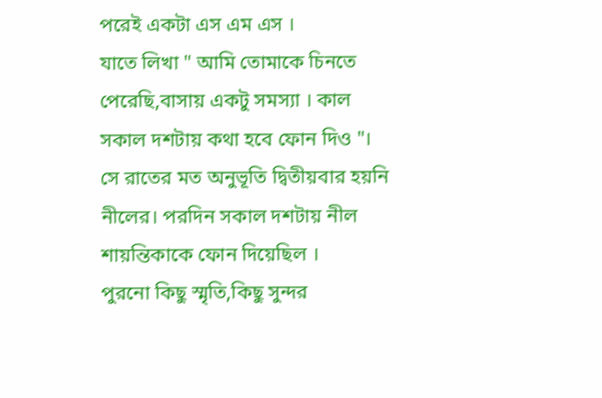পরেই একটা এস এম এস ।
যাতে লিখা " আমি তোমাকে চিনতে পেরেছি,বাসায় একটু সমস্যা । কাল সকাল দশটায় কথা হবে ফোন দিও "।
সে রাতের মত অনুভূতি দ্বিতীয়বার হয়নি নীলের। পরদিন সকাল দশটায় নীল শায়ন্তিকাকে ফোন দিয়েছিল ।
পুরনো কিছু স্মৃতি,কিছু সুন্দর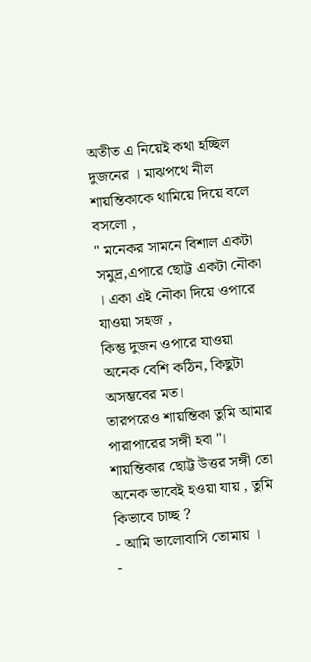অতীত এ নিয়েই কথা হচ্ছিল দুজনের । মাঝপথে নীল শায়ন্তিকাকে থামিয়ে দিয়ে বলে বসলো ,
" মনেকর সামনে বিশাল একটা সমুদ্র,এপারে ছোট্ট একটা নৌকা । একা এই নৌকা দিয়ে ওপারে যাওয়া সহজ ,
কিন্তু দুজন ওপারে যাওয়া অনেক বেশি কঠিন, কিছুটা অসম্ভবের মত।
তারপরেও শায়ন্তিকা তুমি আমার পারাপারের সঙ্গী হবা "।
শায়ন্তিকার ছোট্ট উত্তর সঙ্গী তো অনেক ভাবেই হওয়া যায় , তুমি কিভাবে চাচ্ছ ?
- আমি ভালোবাসি তোমায় ।
-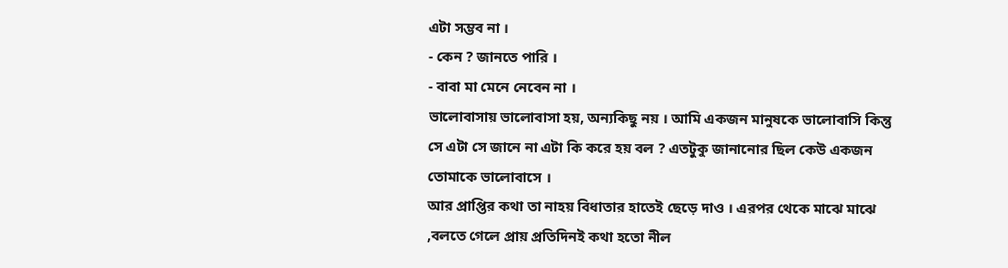এটা সম্ভব না ।
- কেন ? জানতে পারি ।
- বাবা মা মেনে নেবেন না ।
ভালোবাসায় ভালোবাসা হয়, অন্যকিছু নয় । আমি একজন মানুষকে ভালোবাসি কিন্তু সে এটা সে জানে না এটা কি করে হয় বল ? এতটুকু জানানোর ছিল কেউ একজন তোমাকে ভালোবাসে ।
আর প্রাপ্তির কথা তা নাহয় বিধাতার হাতেই ছেড়ে দাও । এরপর থেকে মাঝে মাঝে ,বলতে গেলে প্রায় প্রতিদিনই কথা হতো নীল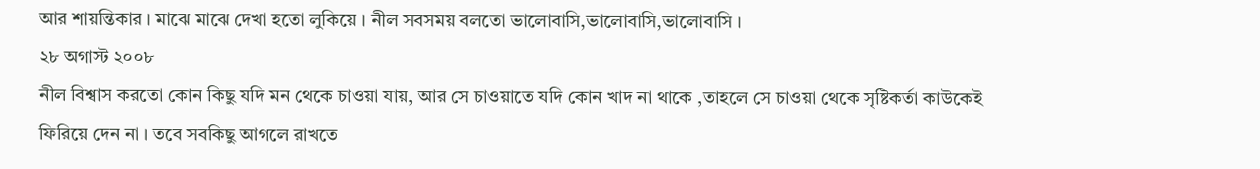আর শায়ন্তিকার । মাঝে মাঝে দেখা হতো লুকিয়ে । নীল সবসময় বলতো ভালোবাসি,ভালোবাসি,ভালোবাসি ।
২৮ অগাস্ট ২০০৮
নীল বিশ্বাস করতো কোন কিছু যদি মন থেকে চাওয়া যায়, আর সে চাওয়াতে যদি কোন খাদ না থাকে ,তাহলে সে চাওয়া থেকে সৃষ্টিকর্তা কাউকেই ফিরিয়ে দেন না । তবে সবকিছু আগলে রাখতে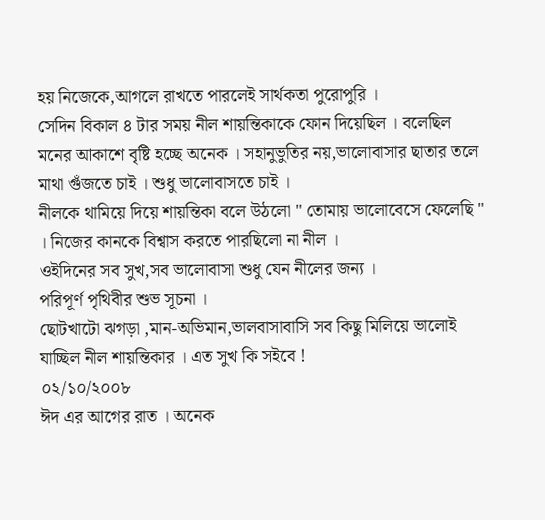হয় নিজেকে,আগলে রাখতে পারলেই সার্থকতা পুরোপুরি ।
সেদিন বিকাল ৪ টার সময় নীল শায়ন্তিকাকে ফোন দিয়েছিল । বলেছিল মনের আকাশে বৃষ্টি হচ্ছে অনেক । সহানুভুতির নয়,ভালোবাসার ছাতার তলে মাথা গুঁজতে চাই । শুধু ভালোবাসতে চাই ।
নীলকে থামিয়ে দিয়ে শায়ন্তিকা বলে উঠলো " তোমায় ভালোবেসে ফেলেছি " । নিজের কানকে বিশ্বাস করতে পারছিলো না নীল ।
ওইদিনের সব সুখ,সব ভালোবাসা শুধু যেন নীলের জন্য ।
পরিপূর্ণ পৃথিবীর শুভ সূচনা ।
ছোটখাটো ঝগড়া ,মান-অভিমান,ভালবাসাবাসি সব কিছু মিলিয়ে ভালোই যাচ্ছিল নীল শায়ন্তিকার । এত সুখ কি সইবে !
০২/১০/২০০৮
ঈদ এর আগের রাত । অনেক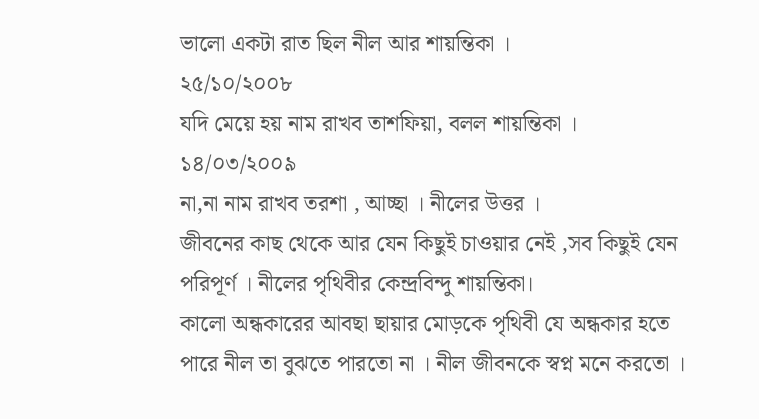ভালো একটা রাত ছিল নীল আর শায়ন্তিকা ।
২৫/১০/২০০৮
যদি মেয়ে হয় নাম রাখব তাশফিয়া, বলল শায়ন্তিকা ।
১৪/০৩/২০০৯
না,না নাম রাখব তরশা , আচ্ছা । নীলের উত্তর ।
জীবনের কাছ থেকে আর যেন কিছুই চাওয়ার নেই ,সব কিছুই যেন পরিপূর্ণ । নীলের পৃথিবীর কেন্দ্রবিন্দু শায়ন্তিকা।
কালো অন্ধকারের আবছা ছায়ার মোড়কে পৃথিবী যে অন্ধকার হতে পারে নীল তা বুঝতে পারতো না । নীল জীবনকে স্বপ্ন মনে করতো ।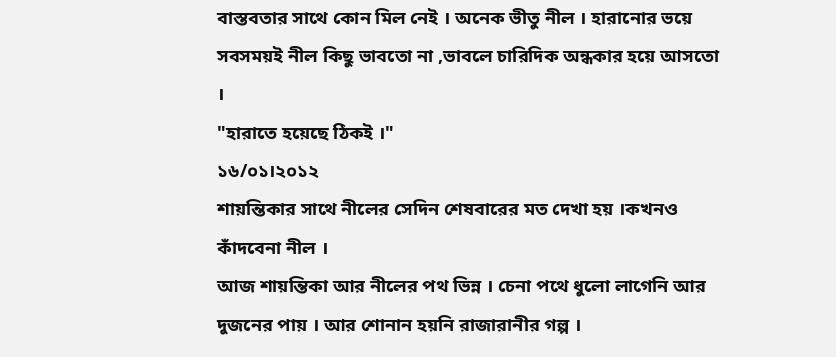বাস্তবতার সাথে কোন মিল নেই । অনেক ভীতু নীল । হারানোর ভয়ে সবসময়ই নীল কিছু ভাবতো না ,ভাবলে চারিদিক অন্ধকার হয়ে আসতো ।
"হারাতে হয়েছে ঠিকই ।"
১৬/০১।২০১২
শায়ন্তিকার সাথে নীলের সেদিন শেষবারের মত দেখা হয় ।কখনও কাঁদবেনা নীল ।
আজ শায়ন্তিকা আর নীলের পথ ভিন্ন । চেনা পথে ধুলো লাগেনি আর দুজনের পায় । আর শোনান হয়নি রাজারানীর গল্প ।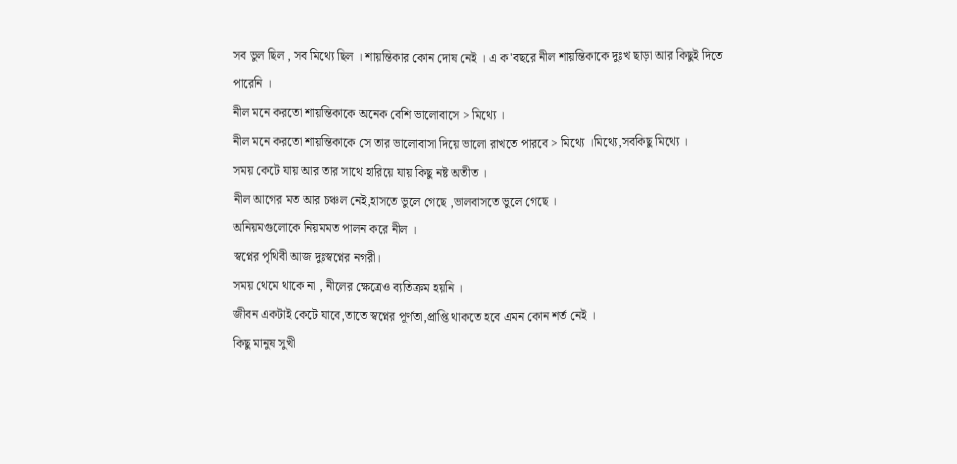সব ভুল ছিল , সব মিথ্যে ছিল । শায়ন্তিকার কোন দোষ নেই । এ ক'বছরে নীল শায়ন্তিকাকে দুঃখ ছাড়া আর কিছুই দিতে পারেনি ।
নীল মনে করতো শায়ন্তিকাকে অনেক বেশি ভালোবাসে > মিথ্যে ।
নীল মনে করতো শায়ন্তিকাকে সে তার ভালোবাসা দিয়ে ভালো রাখতে পারবে > মিথ্যে ।মিথ্যে,সবকিছু মিথ্যে ।
সময় কেটে যায় আর তার সাথে হারিয়ে যায় কিছু নষ্ট অতীত ।
নীল আগের মত আর চঞ্চল নেই,হাসতে ভুলে গেছে ,ভালবাসতে ভুলে গেছে ।
অনিয়মগুলোকে নিয়মমত পালন করে নীল ।
স্বপ্নের পৃথিবী আজ দুঃস্বপ্নের নগরী।
সময় থেমে থাকে না , নীলের ক্ষেত্রেও ব্যতিক্রম হয়নি ।
জীবন একটাই কেটে যাবে,তাতে স্বপ্নের পূর্ণতা,প্রাপ্তি থাকতে হবে এমন কোন শর্ত নেই ।
কিছু মানুষ সুখী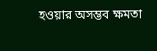হওয়ার অসম্ভব ক্ষমতা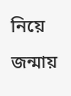নিয়ে জন্মায়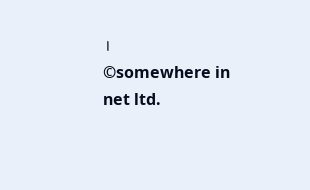।
©somewhere in net ltd.